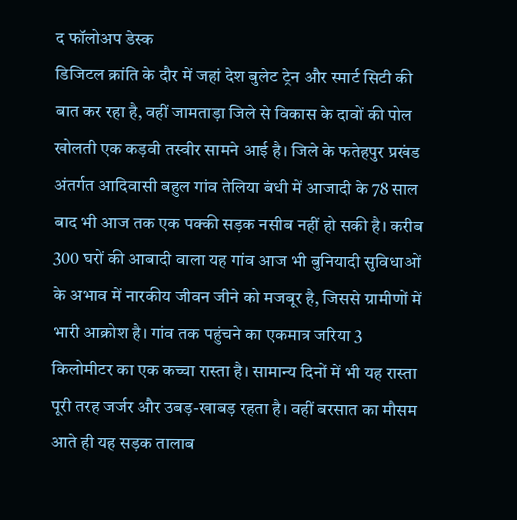द फॉलोअप डेस्क
डिजिटल क्रांति के दौर में जहां देश बुलेट ट्रेन और स्मार्ट सिटी की बात कर रहा है, वहीं जामताड़ा जिले से विकास के दावों की पोल खोलती एक कड़वी तस्वीर सामने आई है। जिले के फतेहपुर प्रखंड अंतर्गत आदिवासी बहुल गांव तेलिया बंधी में आजादी के 78 साल बाद भी आज तक एक पक्की सड़क नसीब नहीं हो सकी है। करीब 300 घरों की आबादी वाला यह गांव आज भी बुनियादी सुविधाओं के अभाव में नारकीय जीवन जीने को मजबूर है, जिससे ग्रामीणों में भारी आक्रोश है। गांव तक पहुंचने का एकमात्र जरिया 3 किलोमीटर का एक कच्चा रास्ता है। सामान्य दिनों में भी यह रास्ता पूरी तरह जर्जर और उबड़-खाबड़ रहता है। वहीं बरसात का मौसम आते ही यह सड़क तालाब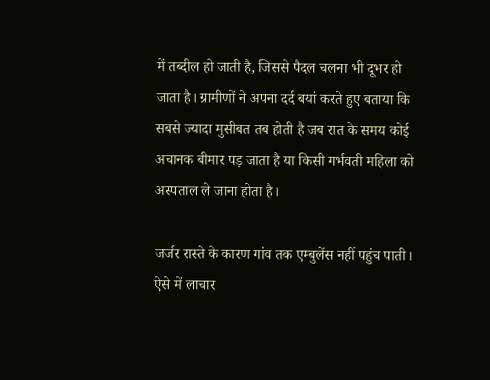में तब्दील हो जाती है, जिससे पैदल चलना भी दूभर हो जाता है। ग्रामीणों ने अपना दर्द बयां करते हुए बताया कि सबसे ज्यादा मुसीबत तब होती है जब रात के समय कोई अचानक बीमार पड़ जाता है या किसी गर्भवती महिला को अस्पताल ले जाना होता है।

जर्जर रास्ते के कारण गांव तक एम्बुलेंस नहीं पहुंच पाती। ऐसे में लाचार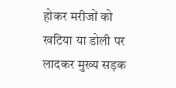होकर मरीजों को खटिया या डोली पर लादकर मुख्य सड़क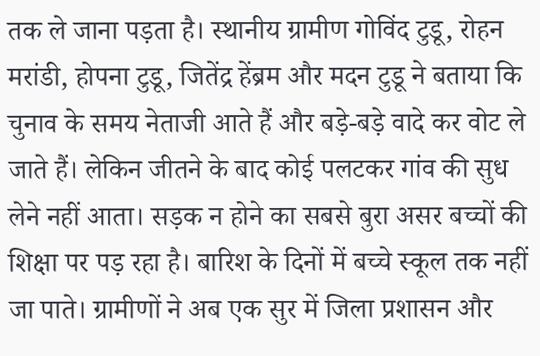तक ले जाना पड़ता है। स्थानीय ग्रामीण गोविंद टुडू, रोहन मरांडी, होपना टुडू, जितेंद्र हेंब्रम और मदन टुडू ने बताया कि चुनाव के समय नेताजी आते हैं और बड़े-बड़े वादे कर वोट ले जाते हैं। लेकिन जीतने के बाद कोई पलटकर गांव की सुध लेने नहीं आता। सड़क न होने का सबसे बुरा असर बच्चों की शिक्षा पर पड़ रहा है। बारिश के दिनों में बच्चे स्कूल तक नहीं जा पाते। ग्रामीणों ने अब एक सुर में जिला प्रशासन और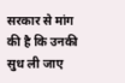सरकार से मांग की है कि उनकी सुध ली जाए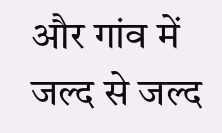और गांव में जल्द से जल्द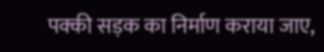पक्की सड़क का निर्माण कराया जाए,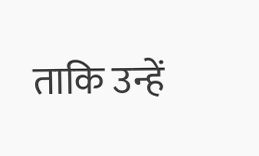ताकि उन्हें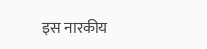इस नारकीय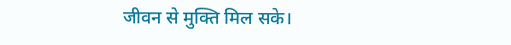जीवन से मुक्ति मिल सके।